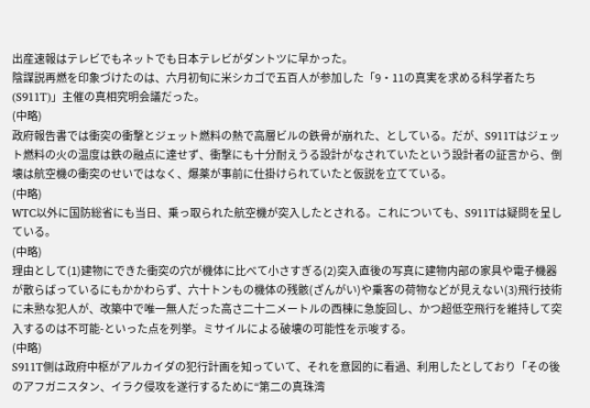出産速報はテレビでもネットでも日本テレビがダントツに早かった。
陰謀説再燃を印象づけたのは、六月初旬に米シカゴで五百人が参加した「9・11の真実を求める科学者たち(S911T)」主催の真相究明会議だった。
(中略)
政府報告書では衝突の衝撃とジェット燃料の熱で高層ビルの鉄骨が崩れた、としている。だが、S911Tはジェット燃料の火の温度は鉄の融点に達せず、衝撃にも十分耐えうる設計がなされていたという設計者の証言から、倒壊は航空機の衝突のせいではなく、爆薬が事前に仕掛けられていたと仮説を立てている。
(中略)
WTC以外に国防総省にも当日、乗っ取られた航空機が突入したとされる。これについても、S911Tは疑問を呈している。
(中略)
理由として(1)建物にできた衝突の穴が機体に比べて小さすぎる(2)突入直後の写真に建物内部の家具や電子機器が散らばっているにもかかわらず、六十トンもの機体の残骸(ざんがい)や乗客の荷物などが見えない(3)飛行技術に未熟な犯人が、改築中で唯一無人だった高さ二十二メートルの西棟に急旋回し、かつ超低空飛行を維持して突入するのは不可能-といった点を列挙。ミサイルによる破壊の可能性を示唆する。
(中略)
S911T側は政府中枢がアルカイダの犯行計画を知っていて、それを意図的に看過、利用したとしており「その後のアフガニスタン、イラク侵攻を遂行するために“第二の真珠湾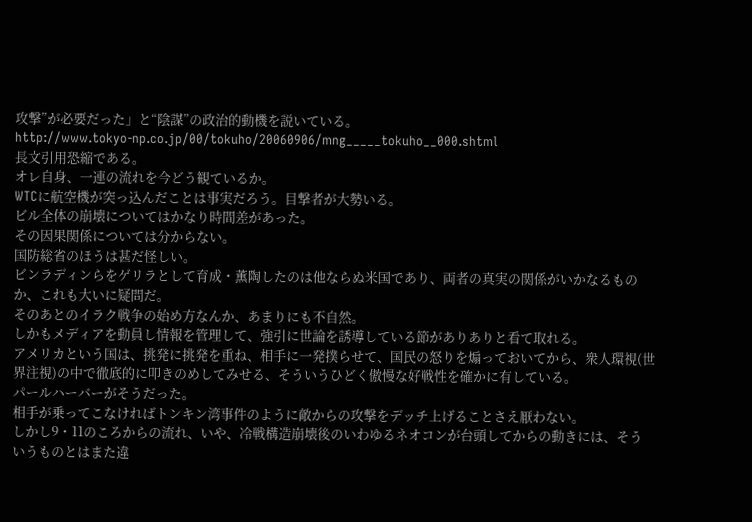攻撃”が必要だった」と“陰謀”の政治的動機を説いている。
http://www.tokyo-np.co.jp/00/tokuho/20060906/mng_____tokuho__000.shtml
長文引用恐縮である。
オレ自身、一連の流れを今どう観ているか。
WTCに航空機が突っ込んだことは事実だろう。目撃者が大勢いる。
ビル全体の崩壊についてはかなり時間差があった。
その因果関係については分からない。
国防総省のほうは甚だ怪しい。
ビンラディンらをゲリラとして育成・薫陶したのは他ならぬ米国であり、両者の真実の関係がいかなるものか、これも大いに疑問だ。
そのあとのイラク戦争の始め方なんか、あまりにも不自然。
しかもメディアを動員し情報を管理して、強引に世論を誘導している節がありありと看て取れる。
アメリカという国は、挑発に挑発を重ね、相手に一発撲らせて、国民の怒りを煽っておいてから、衆人環視(世界注視)の中で徹底的に叩きのめしてみせる、そういうひどく傲慢な好戦性を確かに有している。
パールハーバーがそうだった。
相手が乗ってこなければトンキン湾事件のように敵からの攻撃をデッチ上げることさえ厭わない。
しかし9・11のころからの流れ、いや、冷戦構造崩壊後のいわゆるネオコンが台頭してからの動きには、そういうものとはまた違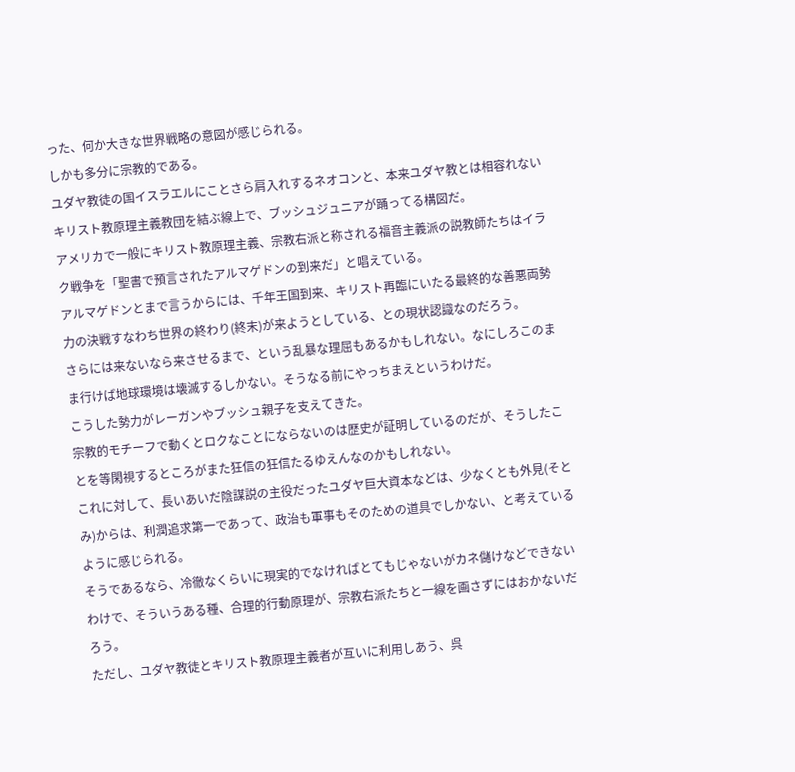った、何か大きな世界戦略の意図が感じられる。
しかも多分に宗教的である。
ユダヤ教徒の国イスラエルにことさら肩入れするネオコンと、本来ユダヤ教とは相容れないキリスト教原理主義教団を結ぶ線上で、ブッシュジュニアが踊ってる構図だ。
アメリカで一般にキリスト教原理主義、宗教右派と称される福音主義派の説教師たちはイラク戦争を「聖書で預言されたアルマゲドンの到来だ」と唱えている。
アルマゲドンとまで言うからには、千年王国到来、キリスト再臨にいたる最終的な善悪両勢力の決戦すなわち世界の終わり(終末)が来ようとしている、との現状認識なのだろう。
さらには来ないなら来させるまで、という乱暴な理屈もあるかもしれない。なにしろこのまま行けば地球環境は壊滅するしかない。そうなる前にやっちまえというわけだ。
こうした勢力がレーガンやブッシュ親子を支えてきた。
宗教的モチーフで動くとロクなことにならないのは歴史が証明しているのだが、そうしたことを等閑視するところがまた狂信の狂信たるゆえんなのかもしれない。
これに対して、長いあいだ陰謀説の主役だったユダヤ巨大資本などは、少なくとも外見(そとみ)からは、利潤追求第一であって、政治も軍事もそのための道具でしかない、と考えているように感じられる。
そうであるなら、冷徹なくらいに現実的でなければとてもじゃないがカネ儲けなどできないわけで、そういうある種、合理的行動原理が、宗教右派たちと一線を画さずにはおかないだろう。
ただし、ユダヤ教徒とキリスト教原理主義者が互いに利用しあう、呉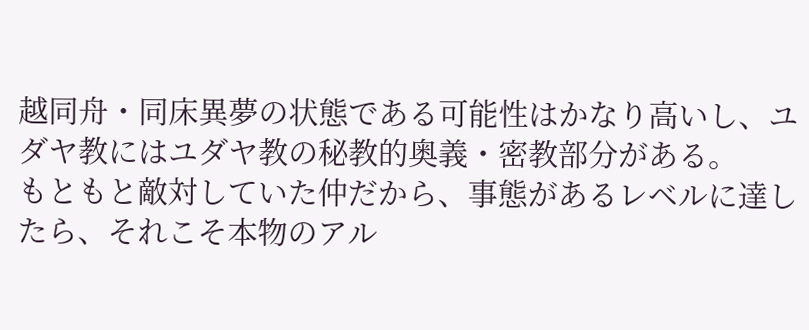越同舟・同床異夢の状態である可能性はかなり高いし、ユダヤ教にはユダヤ教の秘教的奥義・密教部分がある。
もともと敵対していた仲だから、事態があるレベルに達したら、それこそ本物のアル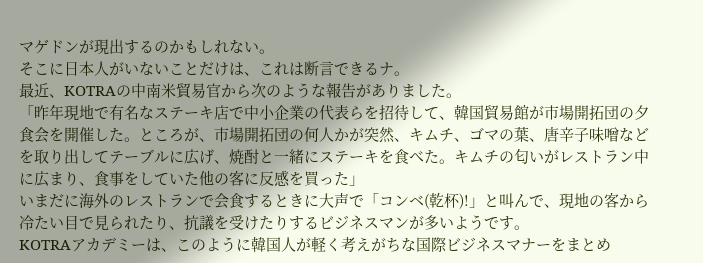マゲドンが現出するのかもしれない。
そこに日本人がいないことだけは、これは断言できるナ。
最近、KOTRAの中南米貿易官から次のような報告がありました。
「昨年現地で有名なステーキ店で中小企業の代表らを招待して、韓国貿易館が市場開拓団の夕食会を開催した。ところが、市場開拓団の何人かが突然、キムチ、ゴマの葉、唐辛子味噌などを取り出してテーブルに広げ、焼酎と一緒にステーキを食べた。キムチの匂いがレストラン中に広まり、食事をしていた他の客に反感を買った」
いまだに海外のレストランで会食するときに大声で「コンベ(乾杯)!」と叫んで、現地の客から冷たい目で見られたり、抗議を受けたりするビジネスマンが多いようです。
KOTRAアカデミーは、このように韓国人が軽く考えがちな国際ビジネスマナーをまとめ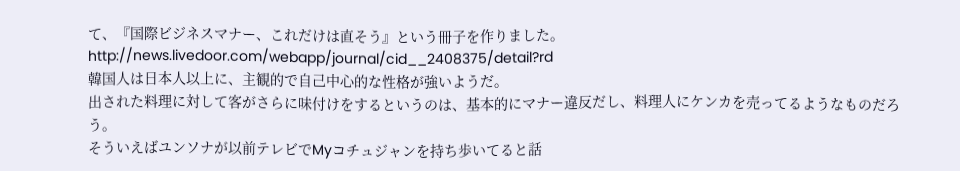て、『国際ビジネスマナー、これだけは直そう』という冊子を作りました。
http://news.livedoor.com/webapp/journal/cid__2408375/detail?rd
韓国人は日本人以上に、主観的で自己中心的な性格が強いようだ。
出された料理に対して客がさらに味付けをするというのは、基本的にマナー違反だし、料理人にケンカを売ってるようなものだろう。
そういえばユンソナが以前テレビでMyコチュジャンを持ち歩いてると話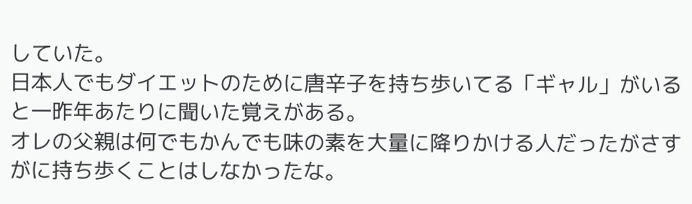していた。
日本人でもダイエットのために唐辛子を持ち歩いてる「ギャル」がいると一昨年あたりに聞いた覚えがある。
オレの父親は何でもかんでも味の素を大量に降りかける人だったがさすがに持ち歩くことはしなかったな。